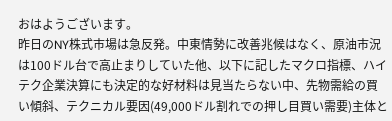おはようございます。
昨日のNY株式市場は急反発。中東情勢に改善兆候はなく、原油市況は100ドル台で高止まりしていた他、以下に記したマクロ指標、ハイテク企業決算にも決定的な好材料は見当たらない中、先物需給の買い傾斜、テクニカル要因(49,000ドル割れでの押し目買い需要)主体と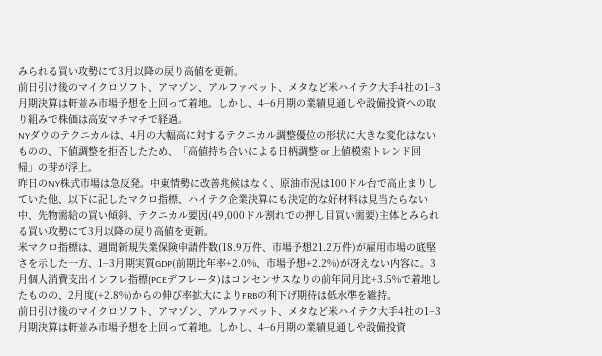みられる買い攻勢にて3月以降の戻り高値を更新。
前日引け後のマイクロソフト、アマゾン、アルファベット、メタなど米ハイテク大手4社の1−3月期決算は軒並み市場予想を上回って着地。しかし、4−6月期の業績見通しや設備投資への取り組みで株価は高安マチマチで経過。
NYダウのテクニカルは、4月の大幅高に対するテクニカル調整優位の形状に大きな変化はないものの、下値調整を拒否したため、「高値持ち合いによる日柄調整 or 上値模索トレンド回帰」の芽が浮上。
昨日のNY株式市場は急反発。中東情勢に改善兆候はなく、原油市況は100ドル台で高止まりしていた他、以下に記したマクロ指標、ハイテク企業決算にも決定的な好材料は見当たらない中、先物需給の買い傾斜、テクニカル要因(49,000ドル割れでの押し目買い需要)主体とみられる買い攻勢にて3月以降の戻り高値を更新。
米マクロ指標は、週間新規失業保険申請件数(18.9万件、市場予想21.2万件)が雇用市場の底堅さを示した一方、1−3月期実質GDP(前期比年率+2.0%、市場予想+2.2%)が冴えない内容に。3月個人消費支出インフレ指標(PCEデフレータ)はコンセンサスなりの前年同月比+3.5%で着地したものの、2月度(+2.8%)からの伸び率拡大によりFRBの利下げ期待は低水準を維持。
前日引け後のマイクロソフト、アマゾン、アルファベット、メタなど米ハイテク大手4社の1−3月期決算は軒並み市場予想を上回って着地。しかし、4−6月期の業績見通しや設備投資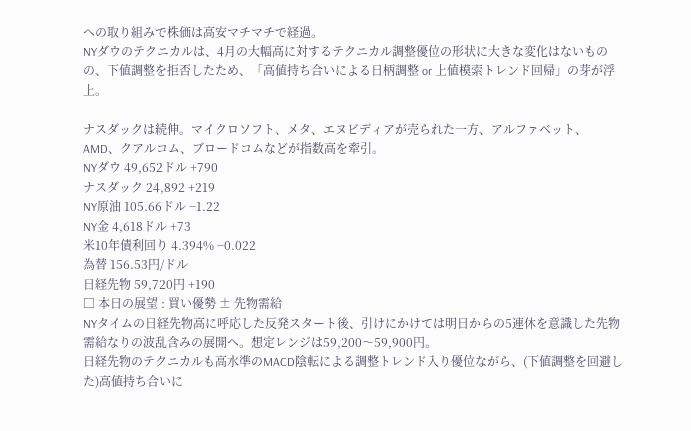への取り組みで株価は高安マチマチで経過。
NYダウのテクニカルは、4月の大幅高に対するテクニカル調整優位の形状に大きな変化はないものの、下値調整を拒否したため、「高値持ち合いによる日柄調整 or 上値模索トレンド回帰」の芽が浮上。

ナスダックは続伸。マイクロソフト、メタ、エヌビディアが売られた一方、アルファベット、AMD、クアルコム、ブロードコムなどが指数高を牽引。
NYダウ 49,652ドル +790
ナスダック 24,892 +219
NY原油 105.66ドル −1.22
NY金 4,618ドル +73
米10年債利回り 4.394% −0.022
為替 156.53円/ドル
日経先物 59,720円 +190
□ 本日の展望 : 買い優勢 ± 先物需給
NYタイムの日経先物高に呼応した反発スタート後、引けにかけては明日からの5連休を意識した先物需給なりの波乱含みの展開へ。想定レンジは59,200〜59,900円。
日経先物のテクニカルも高水準のMACD陰転による調整トレンド入り優位ながら、(下値調整を回避した)高値持ち合いに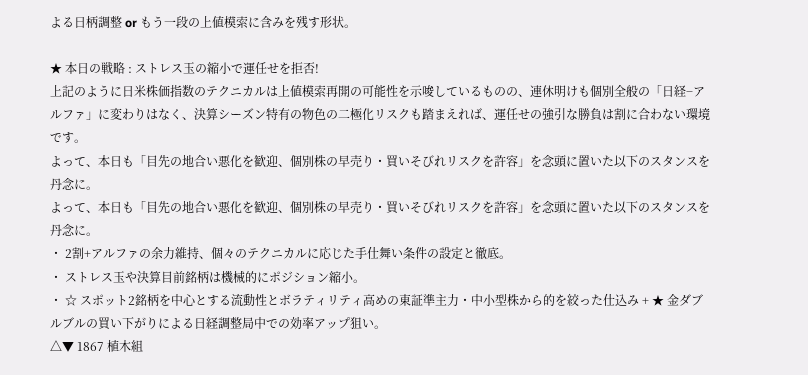よる日柄調整 or もう一段の上値模索に含みを残す形状。

★ 本日の戦略 : ストレス玉の縮小で運任せを拒否!
上記のように日米株価指数のテクニカルは上値模索再開の可能性を示唆しているものの、連休明けも個別全般の「日経−アルファ」に変わりはなく、決算シーズン特有の物色の二極化リスクも踏まえれば、運任せの強引な勝負は割に合わない環境です。
よって、本日も「目先の地合い悪化を歓迎、個別株の早売り・買いそびれリスクを許容」を念頭に置いた以下のスタンスを丹念に。
よって、本日も「目先の地合い悪化を歓迎、個別株の早売り・買いそびれリスクを許容」を念頭に置いた以下のスタンスを丹念に。
・ 2割+アルファの余力維持、個々のテクニカルに応じた手仕舞い条件の設定と徹底。
・ ストレス玉や決算目前銘柄は機械的にポジション縮小。
・ ☆ スポット2銘柄を中心とする流動性とボラティリティ高めの東証準主力・中小型株から的を絞った仕込み + ★ 金ダブルブルの買い下がりによる日経調整局中での効率アップ狙い。
△▼ 1867 植木組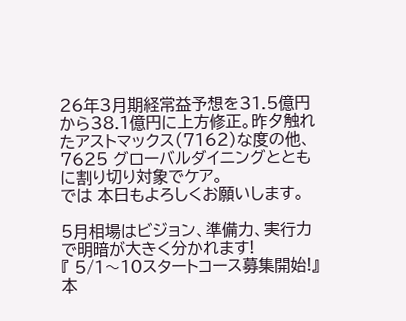26年3月期経常益予想を31.5億円から38.1億円に上方修正。昨夕触れたアストマックス(7162)な度の他、7625 グローバルダイニングとともに割り切り対象でケア。
では 本日もよろしくお願いします。

5月相場はビジョン、準備力、実行力で明暗が大きく分かれます!
『 5/1〜10スタートコース募集開始!』
本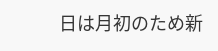日は月初のため新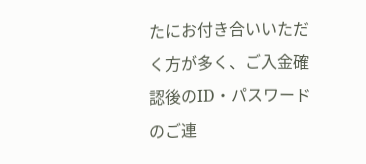たにお付き合いいただく方が多く、ご入金確認後のID・パスワードのご連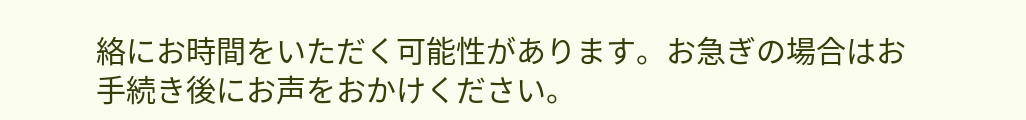絡にお時間をいただく可能性があります。お急ぎの場合はお手続き後にお声をおかけください。